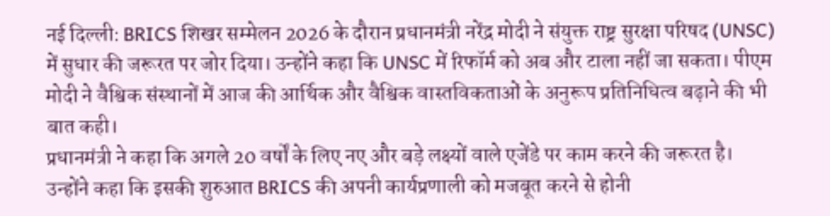नई दिल्ली: BRICS शिखर सम्मेलन 2026 के दौरान प्रधानमंत्री नरेंद्र मोदी ने संयुक्त राष्ट्र सुरक्षा परिषद (UNSC) में सुधार की जरूरत पर जोर दिया। उन्होंने कहा कि UNSC में रिफॉर्म को अब और टाला नहीं जा सकता। पीएम मोदी ने वैश्विक संस्थानों में आज की आर्थिक और वैश्विक वास्तविकताओं के अनुरूप प्रतिनिधित्व बढ़ाने की भी बात कही।
प्रधानमंत्री ने कहा कि अगले 20 वर्षों के लिए नए और बड़े लक्ष्यों वाले एजेंडे पर काम करने की जरूरत है। उन्होंने कहा कि इसकी शुरुआत BRICS की अपनी कार्यप्रणाली को मजबूत करने से होनी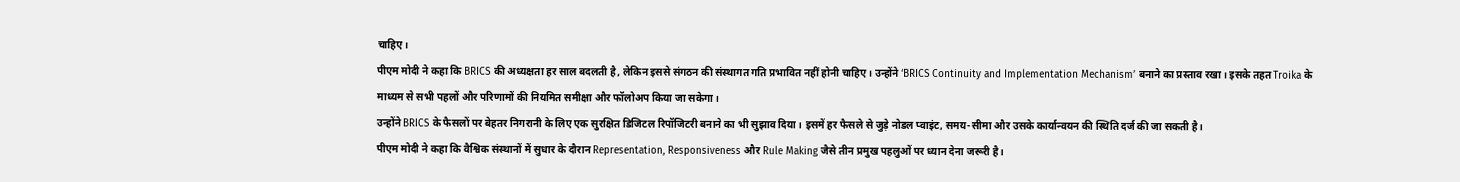चाहिए।
पीएम मोदी ने कहा कि BRICS की अध्यक्षता हर साल बदलती है, लेकिन इससे संगठन की संस्थागत गति प्रभावित नहीं होनी चाहिए। उन्होंने ‘BRICS Continuity and Implementation Mechanism’ बनाने का प्रस्ताव रखा। इसके तहत Troika के माध्यम से सभी पहलों और परिणामों की नियमित समीक्षा और फॉलोअप किया जा सकेगा।
उन्होंने BRICS के फैसलों पर बेहतर निगरानी के लिए एक सुरक्षित डिजिटल रिपॉजिटरी बनाने का भी सुझाव दिया। इसमें हर फैसले से जुड़े नोडल प्वाइंट, समय-सीमा और उसके कार्यान्वयन की स्थिति दर्ज की जा सकती है।
पीएम मोदी ने कहा कि वैश्विक संस्थानों में सुधार के दौरान Representation, Responsiveness और Rule Making जैसे तीन प्रमुख पहलुओं पर ध्यान देना जरूरी है।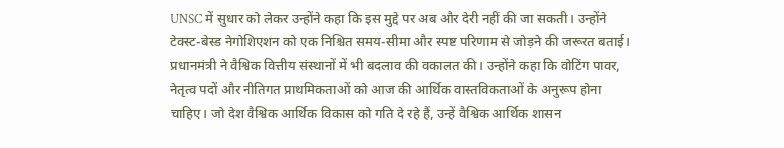UNSC में सुधार को लेकर उन्होंने कहा कि इस मुद्दे पर अब और देरी नहीं की जा सकती। उन्होंने टेक्स्ट-बेस्ड नेगोशिएशन को एक निश्चित समय-सीमा और स्पष्ट परिणाम से जोड़ने की जरूरत बताई।
प्रधानमंत्री ने वैश्विक वित्तीय संस्थानों में भी बदलाव की वकालत की। उन्होंने कहा कि वोटिंग पावर, नेतृत्व पदों और नीतिगत प्राथमिकताओं को आज की आर्थिक वास्तविकताओं के अनुरूप होना चाहिए। जो देश वैश्विक आर्थिक विकास को गति दे रहे हैं, उन्हें वैश्विक आर्थिक शासन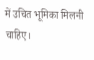में उचित भूमिका मिलनी चाहिए।